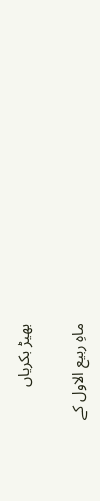بھیڑ بکریاں

ماہِ ربیع الاول کے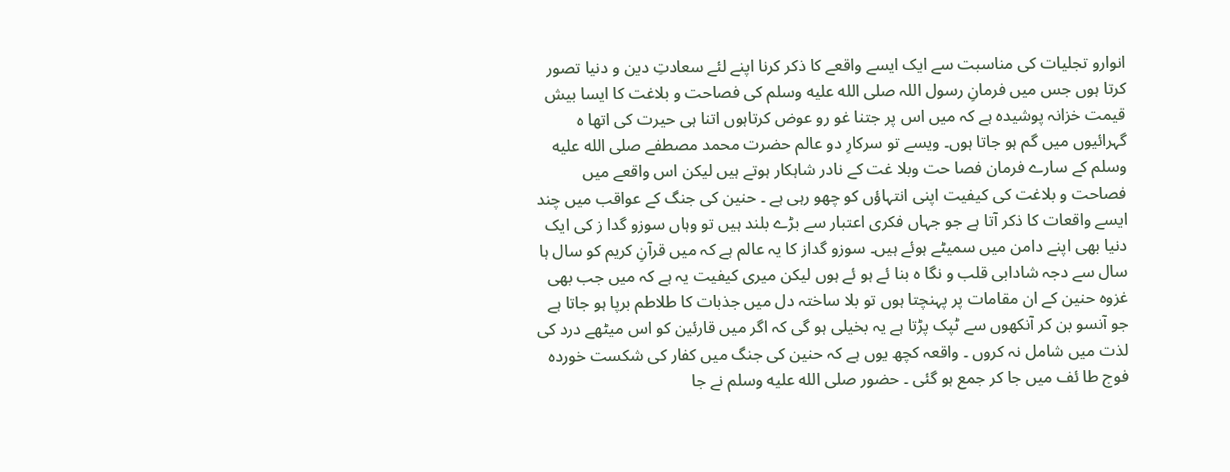انوارو تجلیات کی مناسبت سے ایک ایسے واقعے کا ذکر کرنا اپنے لئے سعادتِ دین و دنیا تصور کرتا ہوں جس میں فرمانِ رسول اللہ صلى الله عليه وسلم کی فصاحت و بلاغت کا ایسا بیش قیمت خزانہ پوشیدہ ہے کہ میں اس پر جتنا غو رو عوض کرتاہوں اتنا ہی حیرت کی اتھا ہ گہرائیوں میں گم ہو جاتا ہوں۔ ویسے تو سرکارِ دو عالم حضرت محمد مصطفے صلى الله عليه وسلم کے سارے فرمان فصا حت وبلا غت کے نادر شاہکار ہوتے ہیں لیکن اس واقعے میں فصاحت و بلاغت کی کیفیت اپنی انتہاؤں کو چھو رہی ہے ۔ حنین کی جنگ کے عواقب میں چند ایسے واقعات کا ذکر آتا ہے جو جہاں فکری اعتبار سے بڑے بلند ہیں تو وہاں سوزو گدا ز کی ایک دنیا بھی اپنے دامن میں سمیٹے ہوئے ہیں۔ سوزو گداز کا یہ عالم ہے کہ میں قرآنِ کریم کو سال ہا سال سے دجہ شادابی قلب و نگا ہ بنا ئے ہو ئے ہوں لیکن میری کیفیت یہ ہے کہ میں جب بھی غزوہ حنین کے ان مقامات پر پہنچتا ہوں تو بلا ساختہ دل میں جذبات کا طلاطم برپا ہو جاتا ہے جو آنسو بن کر آنکھوں سے ٹپک پڑتا ہے یہ بخیلی ہو گی کہ اگر میں قارئین کو اس میٹھے درد کی لذت میں شامل نہ کروں ۔ واقعہ کچھ یوں ہے کہ حنین کی جنگ میں کفار کی شکست خوردہ فوج طا ئف میں جا کر جمع ہو گئی ۔ حضور صلى الله عليه وسلم نے جا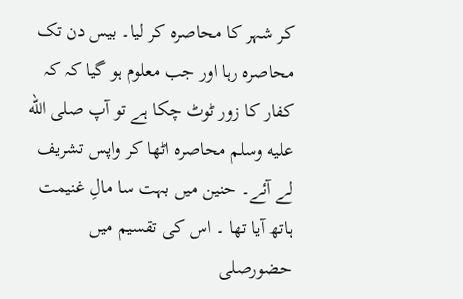کر شہر کا محاصرہ کر لیا۔ بیس دن تک محاصرہ رہا اور جب معلوم ہو گیا کہ کہ کفار کا زور ٹوٹ چکا ہے تو آپ صلى الله عليه وسلم محاصرہ اٹھا کر واپس تشریف لے آئے۔ حنین میں بہت سا مالِ غنیمت ہاتھ آیا تھا ۔ اس کی تقسیم میں حضورصلى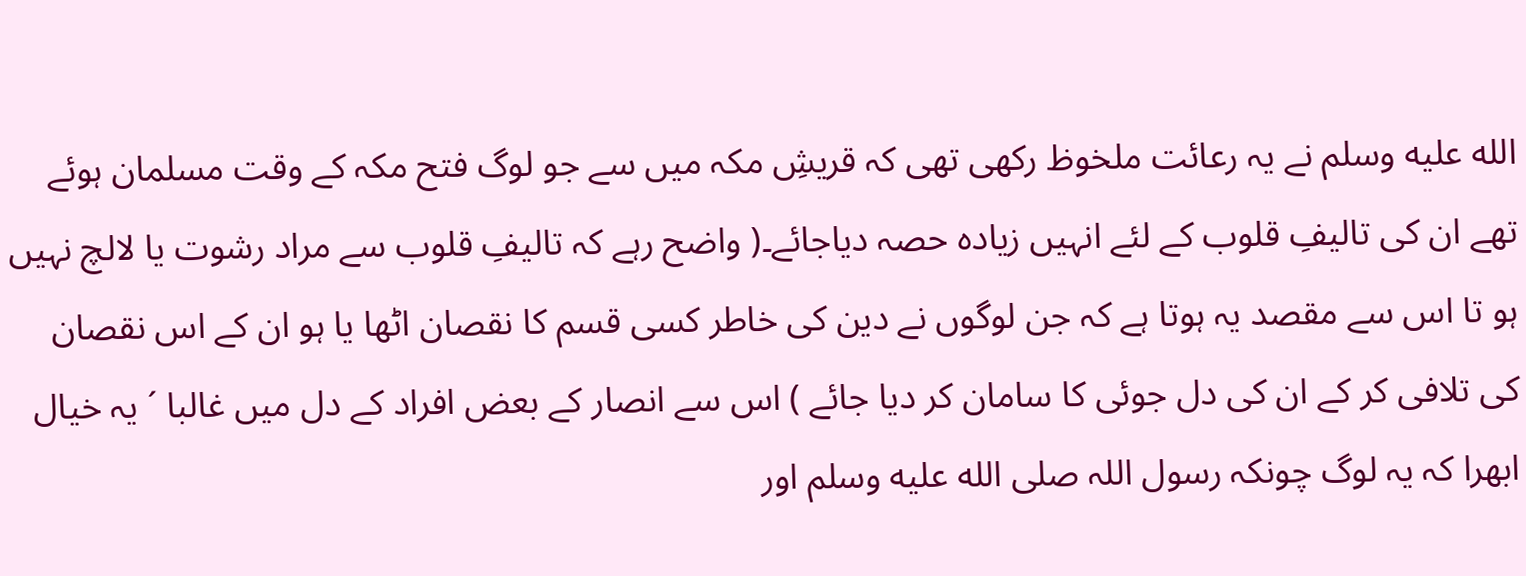الله عليه وسلم نے یہ رعائت ملخوظ رکھی تھی کہ قریشِ مکہ میں سے جو لوگ فتح مکہ کے وقت مسلمان ہوئے تھے ان کی تالیفِ قلوب کے لئے انہیں زیادہ حصہ دیاجائے۔( واضح رہے کہ تالیفِ قلوب سے مراد رشوت یا لالچ نہیں ہو تا اس سے مقصد یہ ہوتا ہے کہ جن لوگوں نے دین کی خاطر کسی قسم کا نقصان اٹھا یا ہو ان کے اس نقصان کی تلافی کر کے ان کی دل جوئی کا سامان کر دیا جائے ) اس سے انصار کے بعض افراد کے دل میں غالبا ´ یہ خیال ابھرا کہ یہ لوگ چونکہ رسول اللہ صلى الله عليه وسلم اور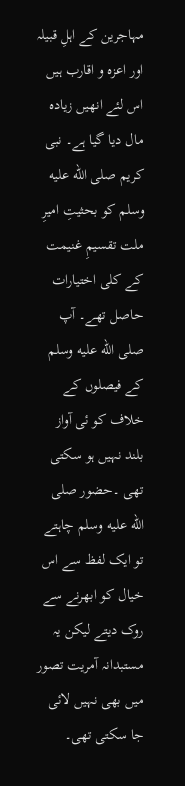مہاجرین کے اہلِ قبیلہ اور اعزہ و اقارب ہیں اس لئے انھیں زیادہ مال دیا گیا ہے۔ نبی کریم صلى الله عليه وسلم کو بحثیتِ امیرِ ملت تقسیمِ غنیمت کے کلی اختیارات حاصل تھے۔ آپ صلى الله عليه وسلم کے فیصلوں کے خلاف کو ئی آواز بلند نہیں ہو سکتی تھی ۔حضور صلى الله عليه وسلم چاہتے تو ایک لفظ سے اس خیال کو ابھرنے سے روک دیتے لیکن یہ مستبدانہ آمریت تصور میں بھی نہیں لائی جا سکتی تھی۔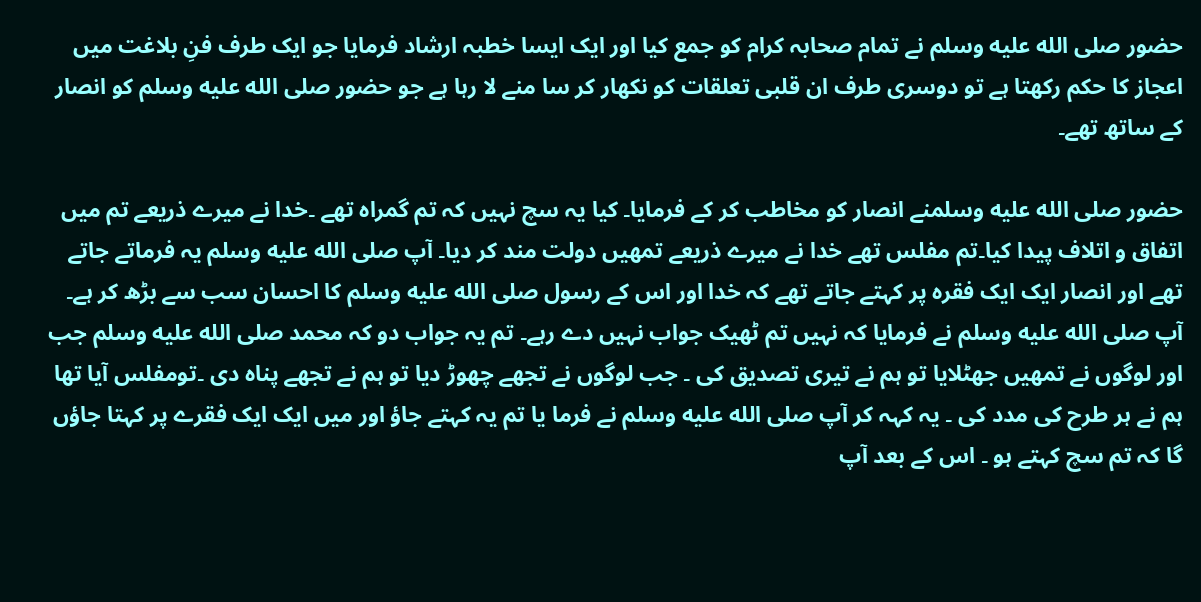حضور صلى الله عليه وسلم نے تمام صحابہ کرام کو جمع کیا اور ایک ایسا خطبہ ارشاد فرمایا جو ایک طرف فنِ بلاغت میں اعجاز کا حکم رکھتا ہے تو دوسری طرف ان قلبی تعلقات کو نکھار کر سا منے لا رہا ہے جو حضور صلى الله عليه وسلم کو انصار کے ساتھ تھے۔

حضور صلى الله عليه وسلمنے انصار کو مخاطب کر کے فرمایا۔ کیا یہ سچ نہیں کہ تم گمراہ تھے ۔خدا نے میرے ذریعے تم میں اتفاق و اتلاف پیدا کیا۔تم مفلس تھے خدا نے میرے ذریعے تمھیں دولت مند کر دیا۔ آپ صلى الله عليه وسلم یہ فرماتے جاتے تھے اور انصار ایک ایک فقرہ پر کہتے جاتے تھے کہ خدا اور اس کے رسول صلى الله عليه وسلم کا احسان سب سے بڑھ کر ہے۔ آپ صلى الله عليه وسلم نے فرمایا کہ نہیں تم ٹھیک جواب نہیں دے رہے۔ تم یہ جواب دو کہ محمد صلى الله عليه وسلم جب اور لوگوں نے تمھیں جھٹلایا تو ہم نے تیری تصدیق کی ۔ جب لوگوں نے تجھے چھوڑ دیا تو ہم نے تجھے پناہ دی ۔تومفلس آیا تھا ہم نے ہر طرح کی مدد کی ۔ یہ کہہ کر آپ صلى الله عليه وسلم نے فرما یا تم یہ کہتے جاؤ اور میں ایک ایک فقرے پر کہتا جاؤں گا کہ تم سچ کہتے ہو ۔ اس کے بعد آپ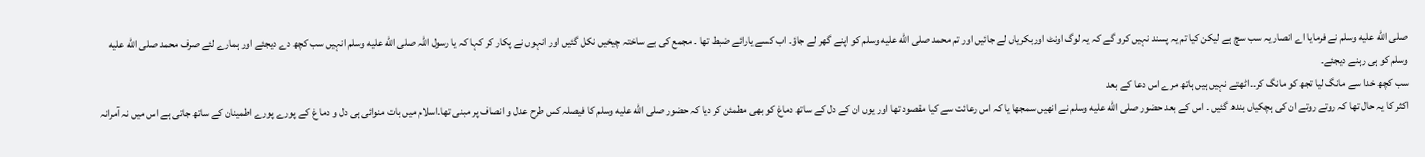صلى الله عليه وسلم نے فرمایا اے انصار یہ سب سچ ہے لیکن کیا تم یہ پسند نہیں کرو گے کہ یہ لوگ اونٹ اوربکریاں لے جائیں اور تم محمد صلى الله عليه وسلم کو اپنے گھر لے جاؤ۔ اب کسے یارائے ضبط تھا ۔ مجمع کی بے ساختہ چیخیں نکل گئیں اور انہوں نے پکار کر کہا کہ یا رسول اللہ صلى الله عليه وسلم انہیں سب کچھ دے دیجئے اور ہمارے لئے صرف محمد صلى الله عليه وسلم کو ہی رہنے دیجئے۔
سب کچھ خدا سے مانگ لیا تجھ کو مانگ کر۔۔اٹھتے نہیں ہیں ہاتھ مرے اس دعا کے بعد
اکثر کا یہ حال تھا کہ روتے روتے ان کی ہچکیاں بندھ گئیں ۔ اس کے بعد حضور صلى الله عليه وسلم نے انھیں سمجھا یا کہ اس رعائت سے کیا مقصود تھا اور یوں ان کے دل کے ساتھ دماغ کو بھی مطمئن کر دیا کہ حضور صلى الله عليه وسلم کا فیصلہ کس طرح عدل و انصاف پر مبنی تھا۔اسلام میں بات منوائی ہی دل و دما غ کے پورے پورے اطمینان کے ساتھ جاتی ہے اس میں نہ آمرانہ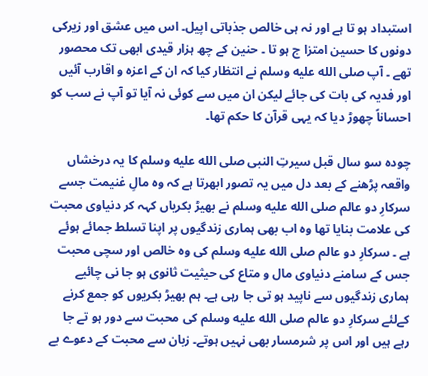استبداد ہو تا ہے اور نہ ہی خالص جذباتی اپیل۔ اس میں عشق اور زیرکی دونوں کا حسین امتزا ج ہو تا ۔ حنین کے چھ ہزار قیدی ابھی تک محصور تھے ۔ آپ صلى الله عليه وسلم نے انتظار کیا کہ ان کے اعزہ و اقارب آئیں اور فدیہ کی بات کی جائے لیکن ان میں سے کوئی نہ آیا تو آپ نے سب کو احساناً چھوڑ دیا کہ یہی قرآن کا حکم تھا۔

چودہ سو سال قبل سیرتِ النبی صلى الله عليه وسلم کا یہ درخشاں واقعہ پڑھنے کے بعد دل میں یہ تصور ابھرتا ہے کہ وہ مالِ غنیمت جسے سرکارِ دو عالم صلى الله عليه وسلم نے بھیڑ بکریاں کہہ کر دنیاوی محبت کی علامت بنایا تھا وہ اب بھی ہماری زندگیوں پر اپنا تسلط جمائے ہوئے ہے ۔ سرکارِ دو عالم صلى الله عليه وسلم کی وہ خالص اور سچی محبت جس کے سامنے دنیاوی مال و متاع کی حیثیت ثانوی ہو جا نی چائیے ہماری زندگیوں سے ناپید ہو تی جا رہی ہے۔ ہم بھیڑ بکریوں کو جمع کرنے کےلئے سرکارِ دو عالم صلى الله عليه وسلم کی محبت سے دور ہو تے جا رہے ہیں اور اس پر شرمسار بھی نہیں ہوتے۔ زبان سے محبت کے دعوے بے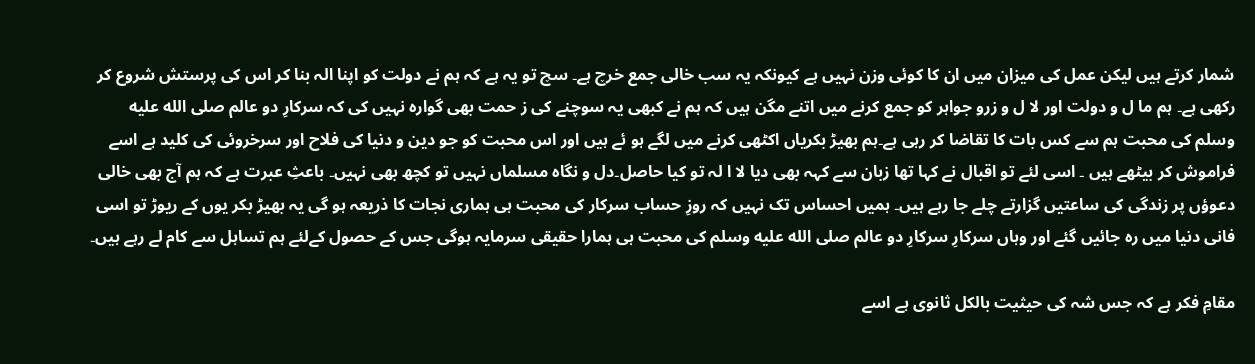شمار کرتے ہیں لیکن عمل کی میزان میں ان کا کوئی وزن نہیں ہے کیونکہ یہ سب خالی جمع خرچ ہے۔ سچ تو یہ ہے کہ ہم نے دولت کو اپنا الہ بنا کر اس کی پرستش شروع کر رکھی ہے۔ ہم ما ل و دولت اور لا ل و زرو جواہر کو جمع کرنے میں اتنے مگن ہیں کہ ہم نے کبھی یہ سوچنے کی ز حمت بھی گوارہ نہیں کی کہ سرکارِ دو عالم صلى الله عليه وسلم کی محبت ہم سے کس بات کا تقاضا کر رہی ہے۔ہم بھیڑ بکریاں اکٹھی کرنے میں لگے ہو ئے ہیں اور اس محبت کو جو دین و دنیا کی فلاح اور سرخروئی کی کلید ہے اسے فراموش کر بیٹھے ہیں ۔ اسی لئے تو اقبال نے کہا تھا زبان سے کہہ بھی دیا لا ا لہ تو کیا حاصل۔دل و نگاہ مسلماں نہیں تو کچھ بھی نہیں۔ باعثِ عبرت ہے کہ ہم آج بھی خالی دعوؤں پر زندگی کی ساعتیں گزارتے چلے جا رہے ہیں۔ ہمیں احساس تک نہیں کہ روزِ حساب سرکار کی محبت ہی ہماری نجات کا ذریعہ ہو گی یہ بھیڑ بکر یوں کے ریوڑ تو اسی فانی دنیا میں رہ جائیں گئے اور وہاں سرکارِ سرکارِ دو عالم صلى الله عليه وسلم کی محبت ہی ہمارا حقیقی سرمایہ ہوگی جس کے حصول کےلئے ہم تساہل سے کام لے رہے ہیں۔

مقامِ فکر ہے کہ جس شہ کی حیثیت بالکل ثانوی ہے اسے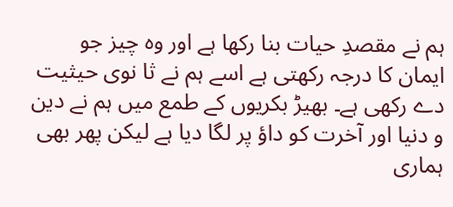ہم نے مقصدِ حیات بنا رکھا ہے اور وہ چیز جو ایمان کا درجہ رکھتی ہے اسے ہم نے ثا نوی حیثیت دے رکھی ہے۔ بھیڑ بکریوں کے طمع میں ہم نے دین و دنیا اور آخرت کو داؤ پر لگا دیا ہے لیکن پھر بھی ہماری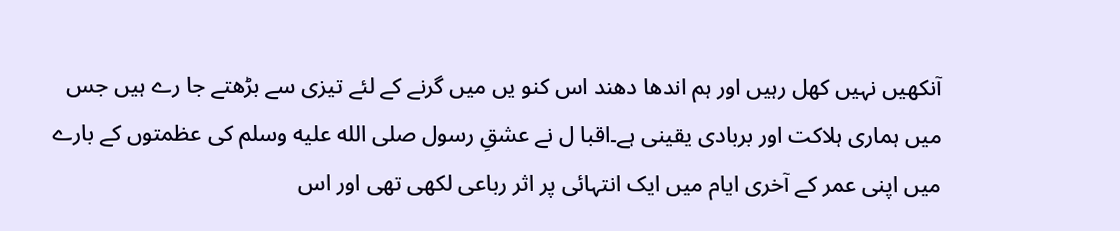آنکھیں نہیں کھل رہیں اور ہم اندھا دھند اس کنو یں میں گرنے کے لئے تیزی سے بڑھتے جا رے ہیں جس میں ہماری ہلاکت اور بربادی یقینی ہے۔اقبا ل نے عشقِ رسول صلى الله عليه وسلم کی عظمتوں کے بارے میں اپنی عمر کے آخری ایام میں ایک انتہائی پر اثر رباعی لکھی تھی اور اس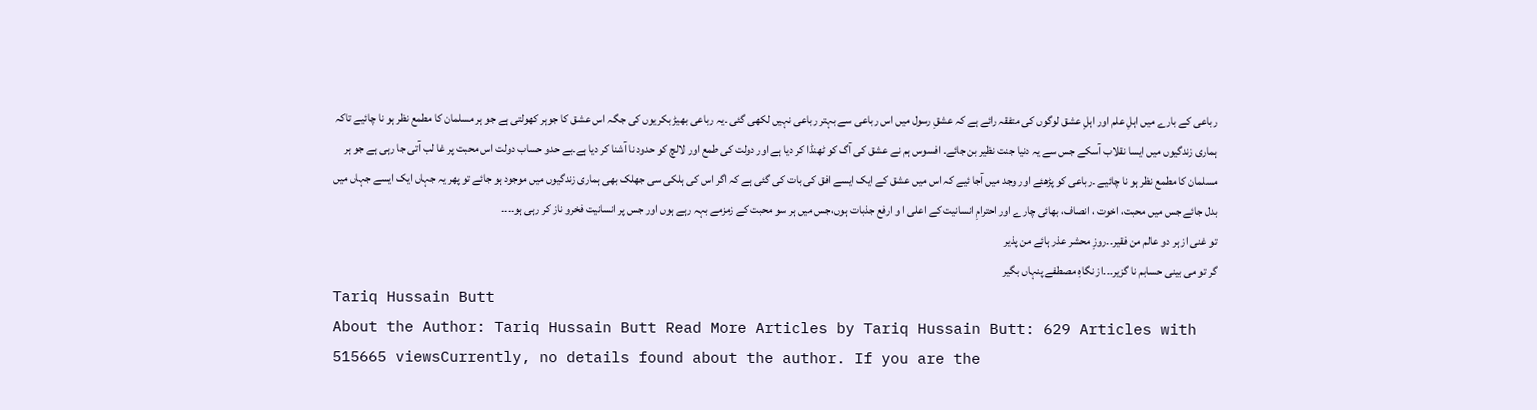رباعی کے بارے میں اہلِ علم اور اہلِ عشق لوگوں کی متفقہ رائے ہے کہ عشقِ رسول میں اس رباعی سے بہتر رباعی نہیں لکھی گئی ۔یہ رباعی بھیڑ بکریوں کی جگہ اس عشق کا جوہر کھولتی ہے جو ہر مسلمان کا مطمع نظر ہو نا چائیے تاکہ ہماری زندگیوں میں ایسا نقلاب آسکے جس سے یہ دنیا جنت نظیر بن جائے۔ افسوس ہم نے عشق کی آگ کو ٹھنڈا کر دیا ہے اور دولت کی طمع اور لالچ کو حدود نا آشنا کر دیا ہے۔بے حدو حساب دولت اس محبت پر غا لب آتی جا رہی ہے جو ہر مسلمان کا مطمع نظر ہو نا چائیے ۔رباعی کو پڑھئے اور وجد میں آجا ئیے کہ اس میں عشق کے ایک ایسے افق کی بات کی گئی ہے کہ اگر اس کی ہلکی سی جھلک بھی ہماری زندگیوں میں موجود ہو جائے تو پھر یہ جہاں ایک ایسے جہاں میں بدل جائے جس میں محبت، اخوت ، انصاف، بھائی چارے اور احترامِ انسانیت کے اعلی ا و ارفع جذبات ہوں،جس میں ہر سو محبت کے زمزمے بہہ رہے ہوں اور جس پر انسانیت فخرو ناز کر رہی ہو۔۔۔۔
تو غنی از ہر دو عالم من فقیر۔۔روزِ محشر عذر ہائے من پذیر
گر تو می بینی حسابم نا گزیر۔۔۔از نگاہِ مصطفے پنہاں بگیر
Tariq Hussain Butt
About the Author: Tariq Hussain Butt Read More Articles by Tariq Hussain Butt: 629 Articles with 515665 viewsCurrently, no details found about the author. If you are the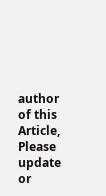author of this Article, Please update or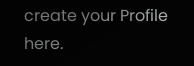create your Profile here.